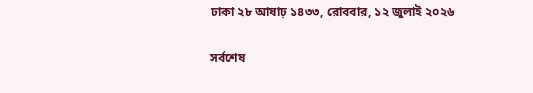ঢাকা ২৮ আষাঢ় ১৪৩৩, রোববার, ১২ জুলাই ২০২৬

সর্বশেষ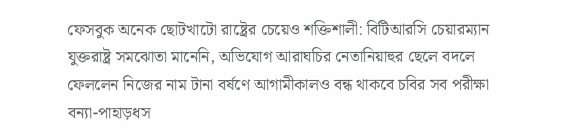ফেসবুক অনেক ছোটখাটো রাষ্ট্রের চেয়েও শক্তিশালী: বিটিআরসি চেয়ারম্যান যুক্তরাষ্ট্র সমঝোতা মানেনি, অভিযোগ আরাঘচির নেতানিয়াহুর ছেলে বদলে ফেললেন নিজের নাম টানা বর্ষণে আগামীকালও বন্ধ থাকবে চবির সব পরীক্ষা বন্যা-পাহাড়ধস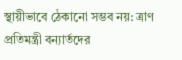স্থায়ীভাবে ঠেকানো সম্ভব নয়: ত্রাণ প্রতিমন্ত্রী বন্যার্তদের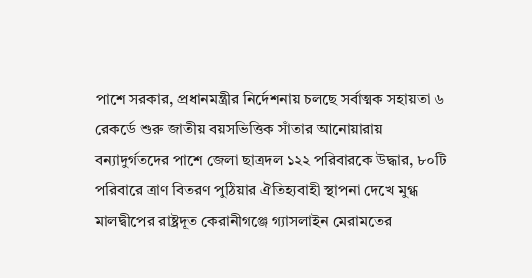পাশে সরকার, প্রধানমন্ত্রীর নির্দেশনায় চলছে সর্বাত্মক সহায়তা ৬ রেকর্ডে শুরু জাতীয় বয়সভিত্তিক সাঁতার আনোয়ারায় বন্যাদুর্গতদের পাশে জেলা ছাত্রদল ১২২ পরিবারকে উদ্ধার, ৮০টি পরিবারে ত্রাণ বিতরণ পুঠিয়ার ঐতিহ্যবাহী স্থাপনা দেখে মুগ্ধ মালদ্বীপের রাষ্ট্রদূত কেরানীগঞ্জে গ্যাসলাইন মেরামতের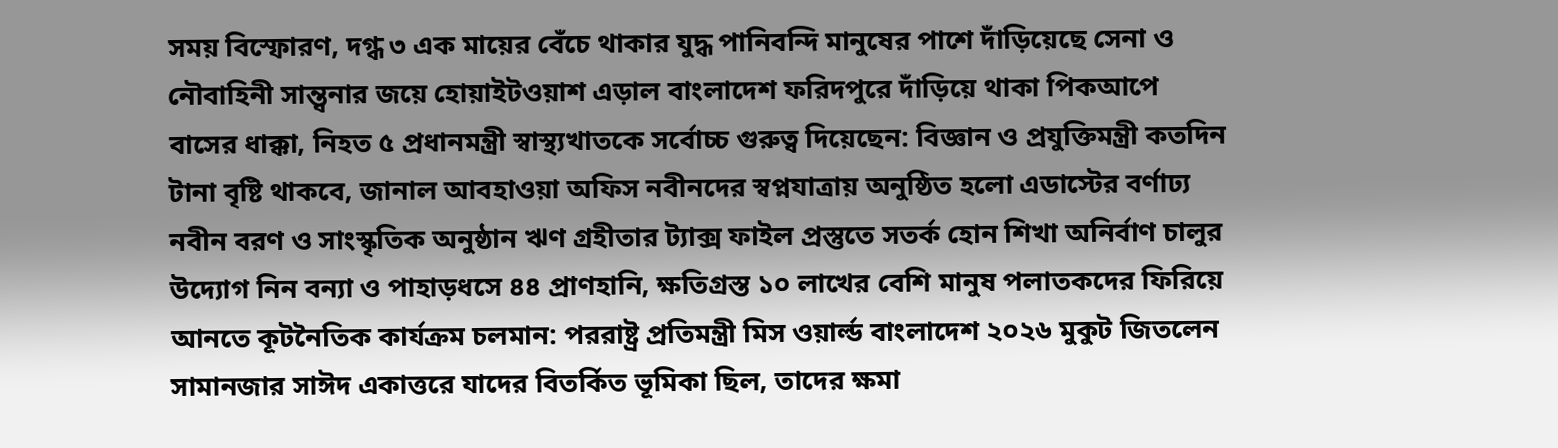সময় বিস্ফোরণ, দগ্ধ ৩ এক মায়ের বেঁচে থাকার যুদ্ধ পানিবন্দি মানুষের পাশে দাঁড়িয়েছে সেনা ও নৌবাহিনী সান্ত্বনার জয়ে হোয়াইটওয়াশ এড়াল বাংলাদেশ ফরিদপুরে দাঁড়িয়ে থাকা পিকআপে বাসের ধাক্কা, নিহত ৫ প্রধানমন্ত্রী স্বাস্থ্যখাতকে সর্বোচ্চ গুরুত্ব দিয়েছেন: বিজ্ঞান ও প্রযুক্তিমন্ত্রী কতদিন টানা বৃষ্টি থাকবে, জানাল আবহাওয়া অফিস নবীনদের স্বপ্নযাত্রায় অনুষ্ঠিত হলো এডাস্টের বর্ণাঢ্য নবীন বরণ ও সাংস্কৃতিক অনুষ্ঠান ঋণ গ্রহীতার ট্যাক্স ফাইল প্রস্তুতে সতর্ক হোন শিখা অনির্বাণ চালুর উদ্যোগ নিন বন্যা ও পাহাড়ধসে ৪৪ প্রাণহানি, ক্ষতিগ্রস্ত ১০ লাখের বেশি মানুষ পলাতকদের ফিরিয়ে আনতে কূটনৈতিক কার্যক্রম চলমান: পররাষ্ট্র প্রতিমন্ত্রী মিস ওয়ার্ল্ড বাংলাদেশ ২০২৬ মুকুট জিতলেন সামানজার সাঈদ একাত্তরে যাদের বিতর্কিত ভূমিকা ছিল, তাদের ক্ষমা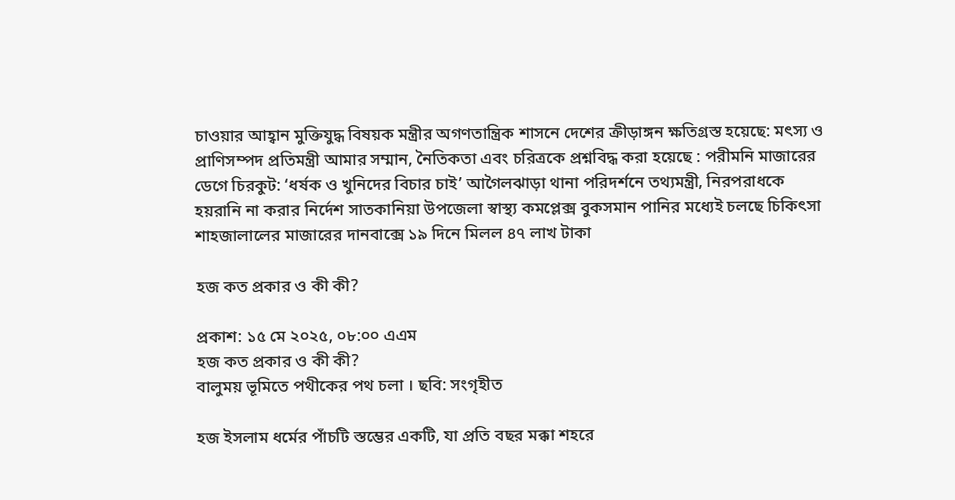চাওয়ার আহ্বান মুক্তিযুদ্ধ বিষয়ক মন্ত্রীর অগণতান্ত্রিক শাসনে দেশের ক্রীড়াঙ্গন ক্ষতিগ্রস্ত হয়েছে: মৎস্য ও প্রাণিসম্পদ প্রতিমন্ত্রী আমার সম্মান, নৈতিকতা এবং চরিত্রকে প্রশ্নবিদ্ধ করা হয়েছে : পরীমনি মাজারের ডেগে চিরকুট: ‘ধর্ষক ও খুনিদের বিচার চাই’ আগৈলঝাড়া থানা পরিদর্শনে তথ্যমন্ত্রী, নিরপরাধকে হয়রানি না করার নির্দেশ সাতকানিয়া উপজেলা স্বাস্থ্য কমপ্লেক্স বুকসমান পানির মধ্যেই চলছে চিকিৎসা শাহজালালের মাজারের দানবাক্সে ১৯ দিনে মিলল ৪৭ লাখ টাকা

হজ কত প্রকার ও কী কী?

প্রকাশ: ১৫ মে ২০২৫, ০৮:০০ এএম
হজ কত প্রকার ও কী কী?
বালুময় ভূমিতে পথীকের পথ চলা । ছবি: সংগৃহীত

হজ ইসলাম ধর্মের পাঁচটি স্তম্ভের একটি, যা প্রতি বছর মক্কা শহরে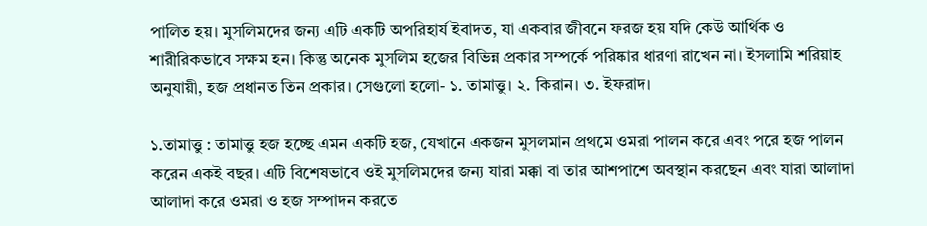পালিত হয়। মুসলিমদের জন্য এটি একটি অপরিহার্য ইবাদত, যা একবার জীবনে ফরজ হয় যদি কেউ আর্থিক ও শারীরিকভাবে সক্ষম হন। কিন্তু অনেক মুসলিম হজের বিভিন্ন প্রকার সম্পর্কে পরিষ্কার ধারণা রাখেন না। ইসলামি শরিয়াহ অনুযায়ী, হজ প্রধানত তিন প্রকার। সেগুলো হলো- ১. তামাত্তু। ২. কিরান। ৩. ইফরাদ।

১.তামাত্তু : তামাত্তু হজ হচ্ছে এমন একটি হজ, যেখানে একজন মুসলমান প্রথমে ওমরা পালন করে এবং পরে হজ পালন করেন একই বছর। এটি বিশেষভাবে ওই মুসলিমদের জন্য যারা মক্কা বা তার আশপাশে অবস্থান করছেন এবং যারা আলাদা আলাদা করে ওমরা ও হজ সম্পাদন করতে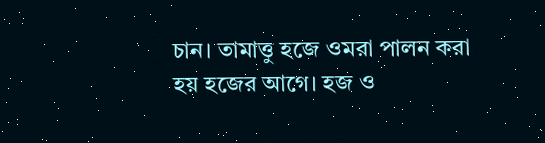চান। তামাত্তু হজে ওমরা পালন করা হয় হজের আগে। হজ ও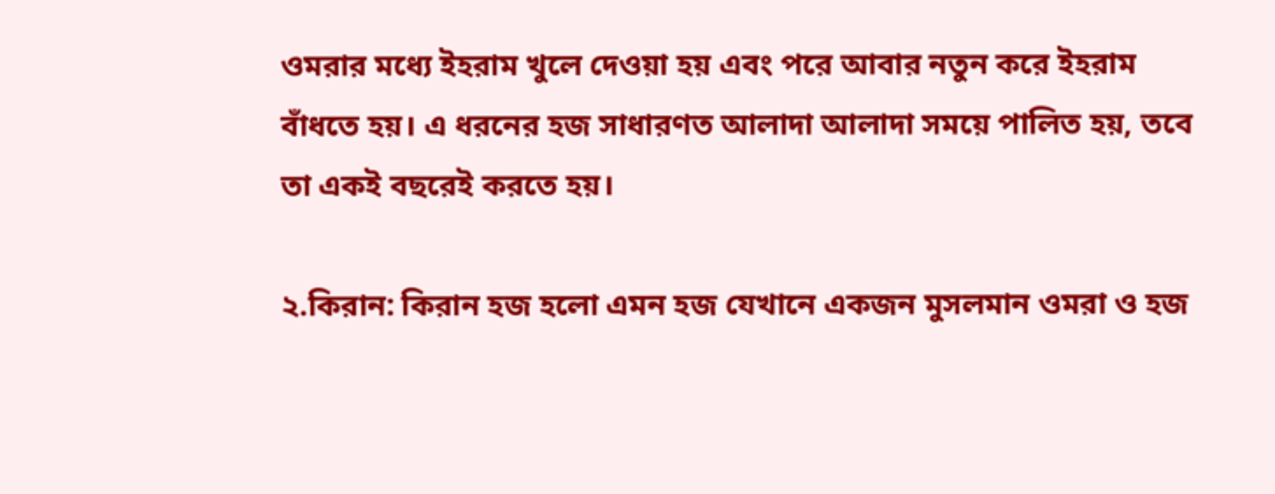ওমরার মধ্যে ইহরাম খুলে দেওয়া হয় এবং পরে আবার নতুন করে ইহরাম বাঁধতে হয়। এ ধরনের হজ সাধারণত আলাদা আলাদা সময়ে পালিত হয়, তবে তা একই বছরেই করতে হয়।

২.কিরান: কিরান হজ হলো এমন হজ যেখানে একজন মুসলমান ওমরা ও হজ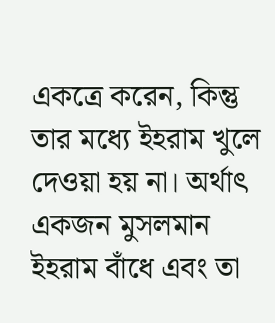একত্রে করেন, কিন্তু তার মধ্যে ইহরাম খুলে দেওয়া হয় না। অর্থাৎ একজন মুসলমান ইহরাম বাঁধে এবং তা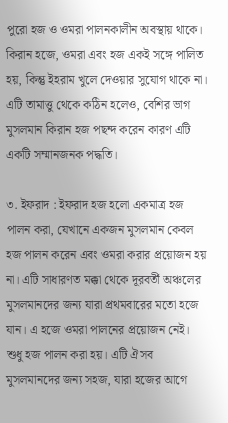পুরো হজ ও ওমরা পালনকালীন অবস্থায় থাকে। কিরান হজে, ওমরা এবং হজ একই সঙ্গে পালিত হয়, কিন্তু ইহরাম খুলে দেওয়ার সুযোগ থাকে না। এটি তামাত্তু থেকে কঠিন হলেও, বেশির ভাগ মুসলমান কিরান হজ পছন্দ করেন কারণ এটি একটি সম্মানজনক পদ্ধতি।

৩. ইফরাদ : ইফরাদ হজ হলো একমাত্র হজ পালন করা, যেখানে একজন মুসলমান কেবল হজ পালন করেন এবং ওমরা করার প্রয়োজন হয় না। এটি সাধারণত মক্কা থেকে দূরবর্তী অঞ্চলের মুসলমানদের জন্য যারা প্রথমবারের মতো হজে যান। এ হজে ওমরা পালনের প্রয়োজন নেই। শুধু হজ পালন করা হয়। এটি ঐসব মুসলমানদের জন্য সহজ, যারা হজের আগে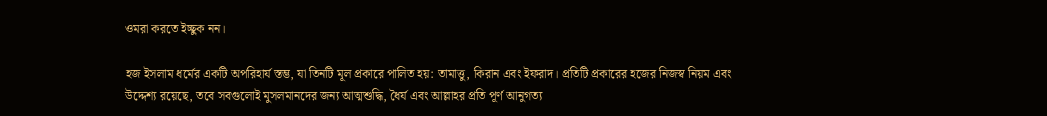ওমরা করতে ইচ্ছুক নন।

হজ ইসলাম ধর্মের একটি অপরিহার্য স্তম্ভ, যা তিনটি মূল প্রকারে পালিত হয়: তামাত্তু, কিরান এবং ইফরাদ। প্রতিটি প্রকারের হজের নিজস্ব নিয়ম এবং উদ্দেশ্য রয়েছে, তবে সবগুলোই মুসলমানদের জন্য আত্মশুদ্ধি, ধৈর্য এবং আল্লাহর প্রতি পূর্ণ আনুগত্য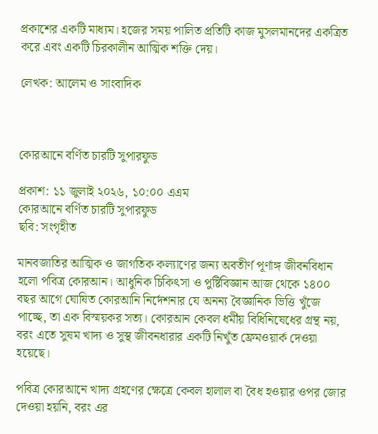প্রকাশের একটি মাধ্যম। হজের সময় পালিত প্রতিটি কাজ মুসলমানদের একত্রিত করে এবং একটি চিরকালীন আত্মিক শক্তি দেয়।

লেখক: আলেম ও সাংবাদিক



কোরআনে বর্ণিত চারটি সুপারফুড

প্রকাশ: ১১ জুলাই ২০২৬, ১০:০০ এএম
কোরআনে বর্ণিত চারটি সুপারফুড
ছবি: সংগৃহীত

মানবজাতির আত্মিক ও জাগতিক কল্যাণের জন্য অবতীর্ণ পূর্ণাঙ্গ জীবনবিধান হলো পবিত্র কোরআন। আধুনিক চিকিৎসা ও পুষ্টিবিজ্ঞান আজ থেকে ১৪০০ বছর আগে ঘোষিত কোরআনি নির্দেশনার যে অনন্য বৈজ্ঞানিক ভিত্তি খুঁজে পাচ্ছে, তা এক বিস্ময়কর সত্য। কোরআন কেবল ধর্মীয় বিধিনিষেধের গ্রন্থ নয়, বরং এতে সুষম খাদ্য ও সুস্থ জীবনধারার একটি নিখুঁত ফ্রেমওয়ার্ক দেওয়া হয়েছে।

পবিত্র কোরআনে খাদ্য গ্রহণের ক্ষেত্রে কেবল হালাল বা বৈধ হওয়ার ওপর জোর দেওয়া হয়নি, বরং এর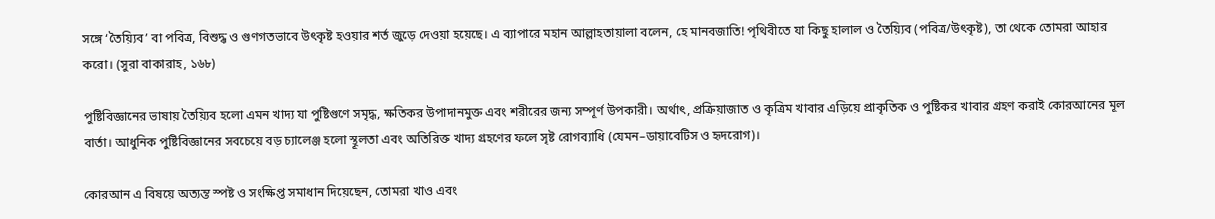সঙ্গে ‘তৈয়্যিব’ বা পবিত্র, বিশুদ্ধ ও গুণগতভাবে উৎকৃষ্ট হওয়ার শর্ত জুড়ে দেওয়া হয়েছে। এ ব্যাপারে মহান আল্লাহতায়ালা বলেন, হে মানবজাতি! পৃথিবীতে যা কিছু হালাল ও তৈয়্যিব (পবিত্র/উৎকৃষ্ট), তা থেকে তোমরা আহার করো। (সুরা বাকারাহ, ১৬৮)

পুষ্টিবিজ্ঞানের ভাষায় তৈয়্যিব হলো এমন খাদ্য যা পুষ্টিগুণে সমৃদ্ধ, ক্ষতিকর উপাদানমুক্ত এবং শরীরের জন্য সম্পূর্ণ উপকারী। অর্থাৎ, প্রক্রিয়াজাত ও কৃত্রিম খাবার এড়িয়ে প্রাকৃতিক ও পুষ্টিকর খাবার গ্রহণ করাই কোরআনের মূল বার্তা। আধুনিক পুষ্টিবিজ্ঞানের সবচেয়ে বড় চ্যালেঞ্জ হলো স্থূলতা এবং অতিরিক্ত খাদ্য গ্রহণের ফলে সৃষ্ট রোগব্যাধি (যেমন–ডায়াবেটিস ও হৃদরোগ)।

কোরআন এ বিষয়ে অত্যন্ত স্পষ্ট ও সংক্ষিপ্ত সমাধান দিয়েছেন, তোমরা খাও এবং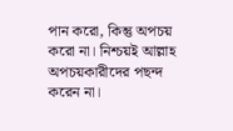পান করো, কিন্তু অপচয় করো না। নিশ্চয়ই আল্লাহ অপচয়কারীদের পছন্দ করেন না।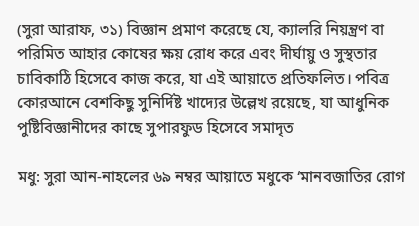(সুরা আরাফ, ৩১) বিজ্ঞান প্রমাণ করেছে যে, ক্যালরি নিয়ন্ত্রণ বা পরিমিত আহার কোষের ক্ষয় রোধ করে এবং দীর্ঘায়ু ও সুস্থতার চাবিকাঠি হিসেবে কাজ করে, যা এই আয়াতে প্রতিফলিত। পবিত্র কোরআনে বেশকিছু সুনির্দিষ্ট খাদ্যের উল্লেখ রয়েছে, যা আধুনিক পুষ্টিবিজ্ঞানীদের কাছে সুপারফুড হিসেবে সমাদৃত

মধু: সুরা আন-নাহলের ৬৯ নম্বর আয়াতে মধুকে ‘মানবজাতির রোগ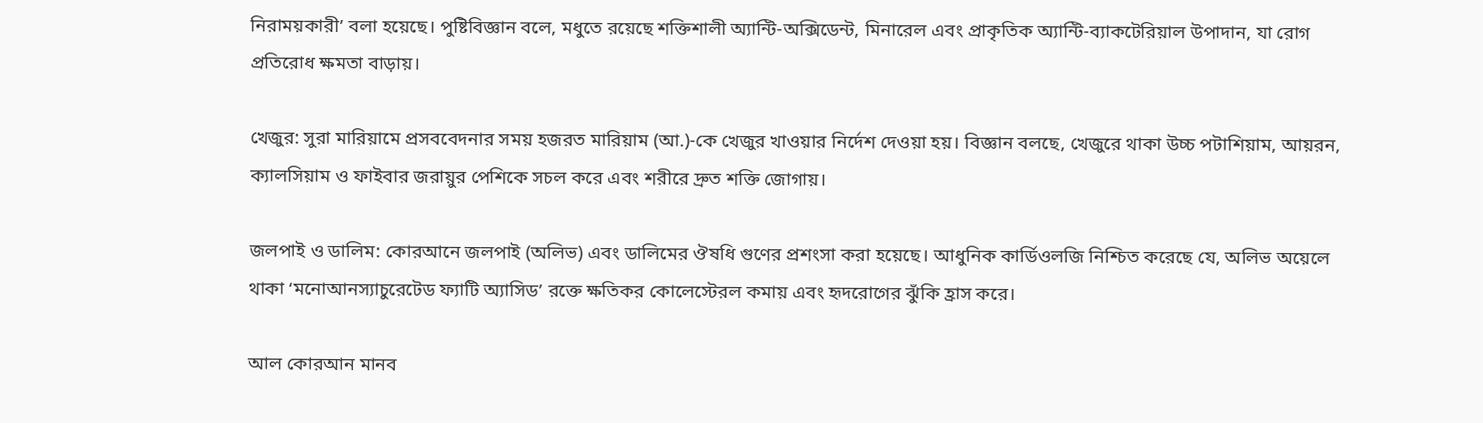নিরাময়কারী’ বলা হয়েছে। পুষ্টিবিজ্ঞান বলে, মধুতে রয়েছে শক্তিশালী অ্যান্টি-অক্সিডেন্ট, মিনারেল এবং প্রাকৃতিক অ্যান্টি-ব্যাকটেরিয়াল উপাদান, যা রোগ প্রতিরোধ ক্ষমতা বাড়ায়।

খেজুর: সুরা মারিয়ামে প্রসববেদনার সময় হজরত মারিয়াম (আ.)-কে খেজুর খাওয়ার নির্দেশ দেওয়া হয়। বিজ্ঞান বলছে, খেজুরে থাকা উচ্চ পটাশিয়াম, আয়রন, ক্যালসিয়াম ও ফাইবার জরায়ুর পেশিকে সচল করে এবং শরীরে দ্রুত শক্তি জোগায়।

জলপাই ও ডালিম: কোরআনে জলপাই (অলিভ) এবং ডালিমের ঔষধি গুণের প্রশংসা করা হয়েছে। আধুনিক কার্ডিওলজি নিশ্চিত করেছে যে, অলিভ অয়েলে থাকা ‘মনোআনস্যাচুরেটেড ফ্যাটি অ্যাসিড’ রক্তে ক্ষতিকর কোলেস্টেরল কমায় এবং হৃদরোগের ঝুঁকি হ্রাস করে।

আল কোরআন মানব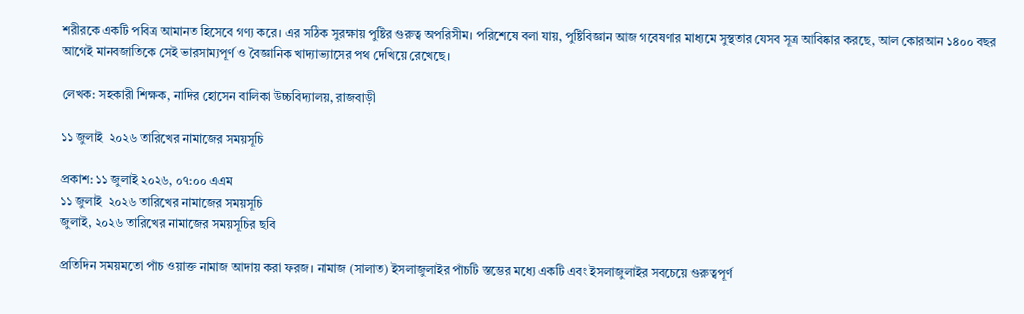শরীরকে একটি পবিত্র আমানত হিসেবে গণ্য করে। এর সঠিক সুরক্ষায় পুষ্টির গুরুত্ব অপরিসীম। পরিশেষে বলা যায়, পুষ্টিবিজ্ঞান আজ গবেষণার মাধ্যমে সুস্থতার যেসব সূত্র আবিষ্কার করছে, আল কোরআন ১৪০০ বছর আগেই মানবজাতিকে সেই ভারসাম্যপূর্ণ ও বৈজ্ঞানিক খাদ্যাভ্যাসের পথ দেখিয়ে রেখেছে।

লেখক: সহকারী শিক্ষক, নাদির হোসেন বালিকা উচ্চবিদ্যালয়, রাজবাড়ী

১১ জুলাই  ২০২৬ তারিখের নামাজের সময়সূচি

প্রকাশ: ১১ জুলাই ২০২৬, ০৭:০০ এএম
১১ জুলাই  ২০২৬ তারিখের নামাজের সময়সূচি
জুলাই, ২০২৬ তারিখের নামাজের সময়সূচির ছবি

প্রতিদিন সময়মতো পাঁচ ওয়াক্ত নামাজ আদায় করা ফরজ। নামাজ (সালাত) ইসলাজুলাইর পাঁচটি স্তম্ভের মধ্যে একটি এবং ইসলাজুলাইর সবচেয়ে গুরুত্বপূর্ণ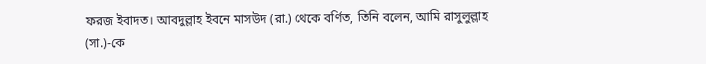ফরজ ইবাদত। আবদুল্লাহ ইবনে মাসউদ (রা.) থেকে বর্ণিত, তিনি বলেন, আমি রাসুলুল্লাহ (সা.)-কে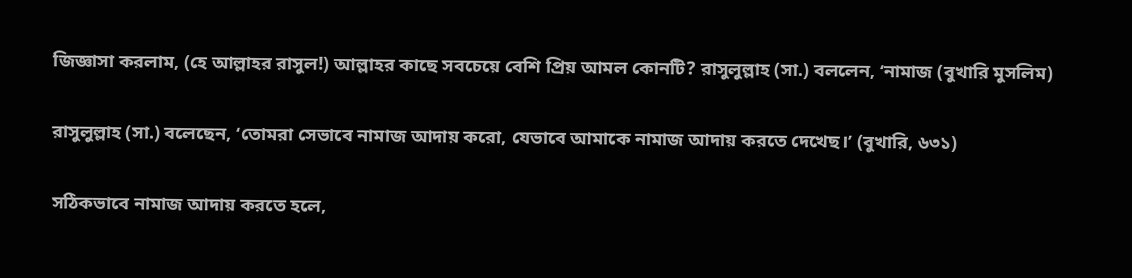জিজ্ঞাসা করলাম, (হে আল্লাহর রাসুল!) আল্লাহর কাছে সবচেয়ে বেশি প্রিয় আমল কোনটি? রাসুলুল্লাহ (সা.) বললেন, ‘নামাজ (বুখারি মুসলিম)

রাসুলুল্লাহ (সা.) বলেছেন, ‘তোমরা সেভাবে নামাজ আদায় করো, যেভাবে আমাকে নামাজ আদায় করতে দেখেছ।’ (বুখারি, ৬৩১)

সঠিকভাবে নামাজ আদায় করতে হলে,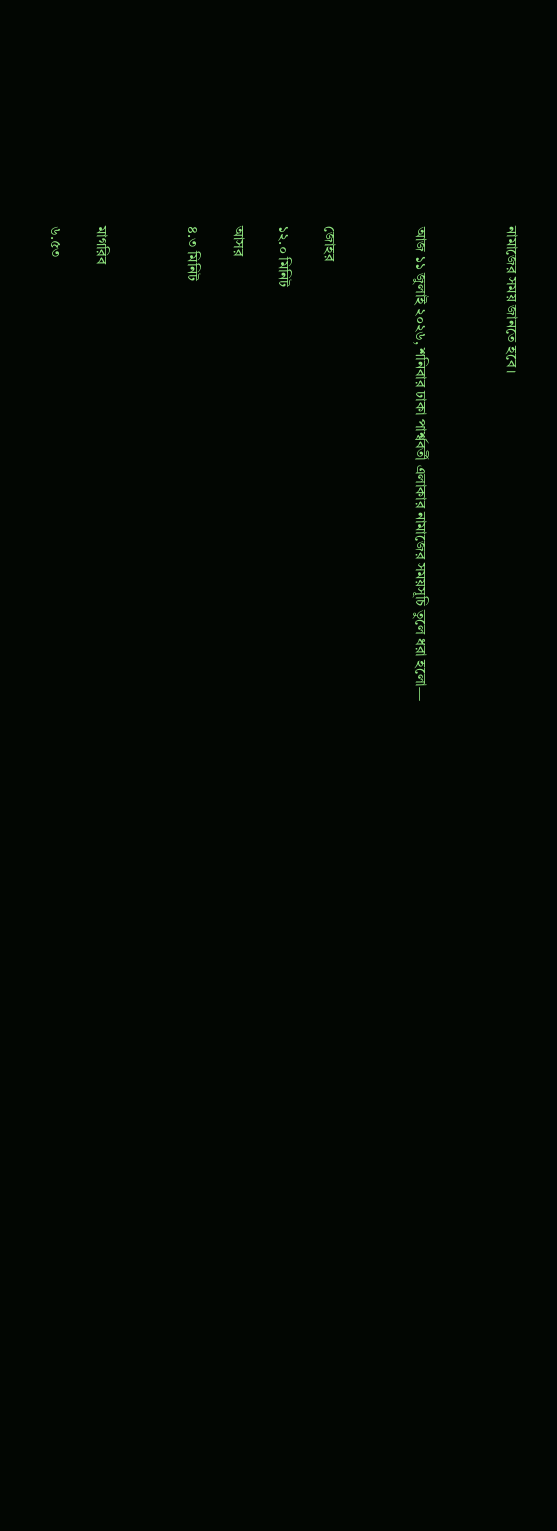নামাজের সময় জানতে হবে।



আজ ১১ জুলাই ২০২৬, শনিবার ঢাকা পার্শ্ববর্তী এলাকার নামাজের সময়সূচি তুলে ধরা হলো—



জোহর

১২.০ মিনিট

আসর

৪.৩ মিনিট



মাগরিব

৬.৫৩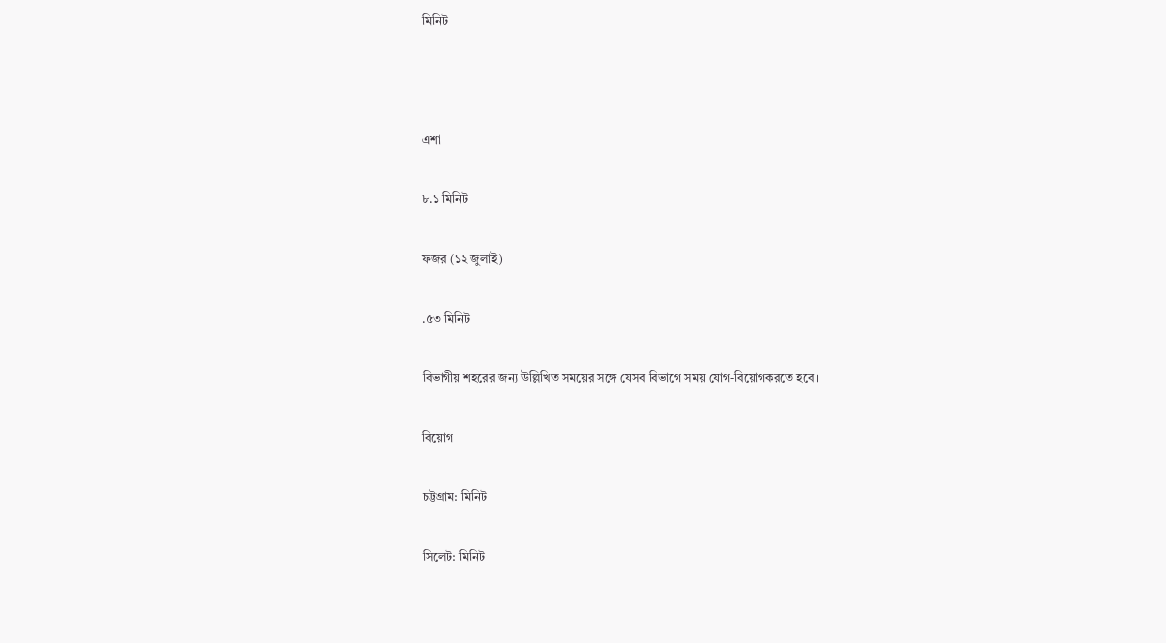মিনিট



এশা

৮.১ মিনিট

ফজর (১২ জুলাই)

.৫৩ মিনিট

বিভাগীয় শহরের জন্য উল্লিখিত সময়ের সঙ্গে যেসব বিভাগে সময় যোগ-বিয়োগকরতে হবে।

বিয়োগ

চট্টগ্রাম: মিনিট

সিলেট: মিনিট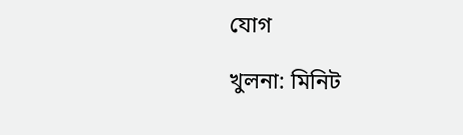যোগ

খুলনা: মিনিট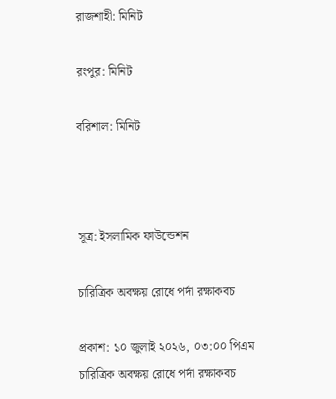রাজশাহী: মিনিট

রংপুর: মিনিট

বরিশাল: মিনিট



সূত্র: ইসলামিক ফাউন্ডেশন

চারিত্রিক অবক্ষয় রোধে পর্দা রক্ষাকবচ

প্রকাশ: ১০ জুলাই ২০২৬, ০৩:০০ পিএম
চারিত্রিক অবক্ষয় রোধে পর্দা রক্ষাকবচ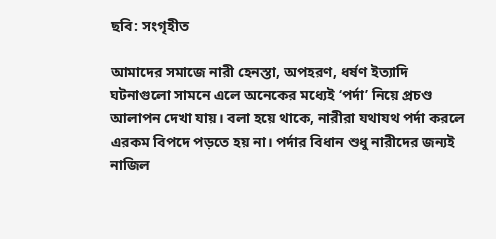ছবি: সংগৃহীত

আমাদের সমাজে নারী হেনস্তা, অপহরণ, ধর্ষণ ইত্যাদি ঘটনাগুলো সামনে এলে অনেকের মধ্যেই ‘পর্দা’ নিয়ে প্রচণ্ড আলাপন দেখা যায়। বলা হয়ে থাকে, নারীরা যথাযথ পর্দা করলে এরকম বিপদে পড়তে হয় না। পর্দার বিধান শুধু নারীদের জন্যই নাজিল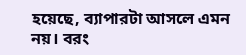হয়েছে, ব্যাপারটা আসলে এমন নয়। বরং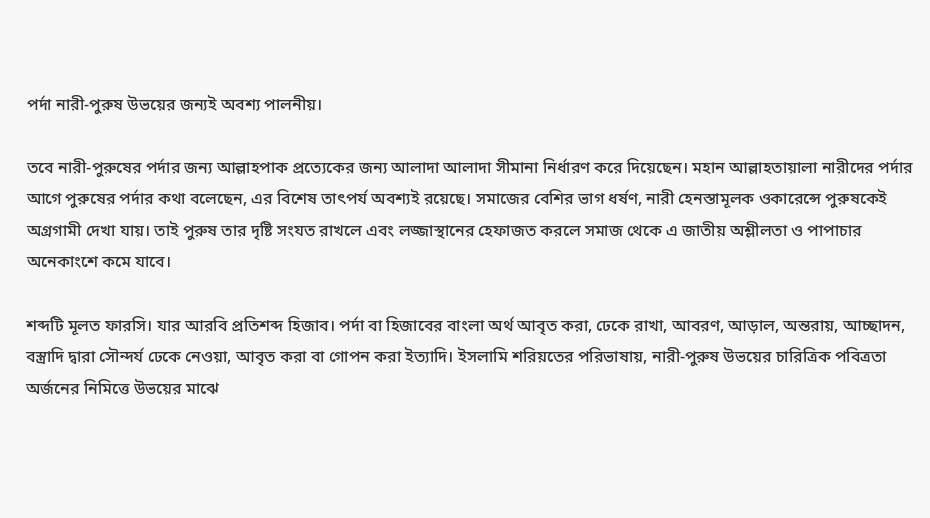পর্দা নারী-পুরুষ উভয়ের জন্যই অবশ্য পালনীয়।

তবে নারী-পুরুষের পর্দার জন্য আল্লাহপাক প্রত্যেকের জন্য আলাদা আলাদা সীমানা নির্ধারণ করে দিয়েছেন। মহান আল্লাহতায়ালা নারীদের পর্দার আগে পুরুষের পর্দার কথা বলেছেন, এর বিশেষ তাৎপর্য অবশ্যই রয়েছে। সমাজের বেশির ভাগ ধর্ষণ, নারী হেনস্তামূলক ওকারেন্সে পুরুষকেই অগ্রগামী দেখা যায়। তাই পুরুষ তার দৃষ্টি সংযত রাখলে এবং লজ্জাস্থানের হেফাজত করলে সমাজ থেকে এ জাতীয় অশ্লীলতা ও পাপাচার অনেকাংশে কমে যাবে।

শব্দটি মূলত ফারসি। যার আরবি প্রতিশব্দ হিজাব। পর্দা বা হিজাবের বাংলা অর্থ আবৃত করা, ঢেকে রাখা, আবরণ, আড়াল, অন্তরায়, আচ্ছাদন, বস্ত্রাদি দ্বারা সৌন্দর্য ঢেকে নেওয়া, আবৃত করা বা গোপন করা ইত্যাদি। ইসলামি শরিয়তের পরিভাষায়, নারী-পুরুষ উভয়ের চারিত্রিক পবিত্রতা অর্জনের নিমিত্তে উভয়ের মাঝে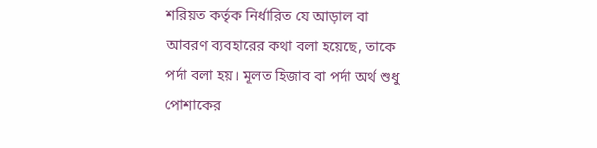শরিয়ত কর্তৃক নির্ধারিত যে আড়াল বা আবরণ ব্যবহারের কথা বলা হয়েছে, তাকে পর্দা বলা হয়। মূলত হিজাব বা পর্দা অর্থ শুধু পোশাকের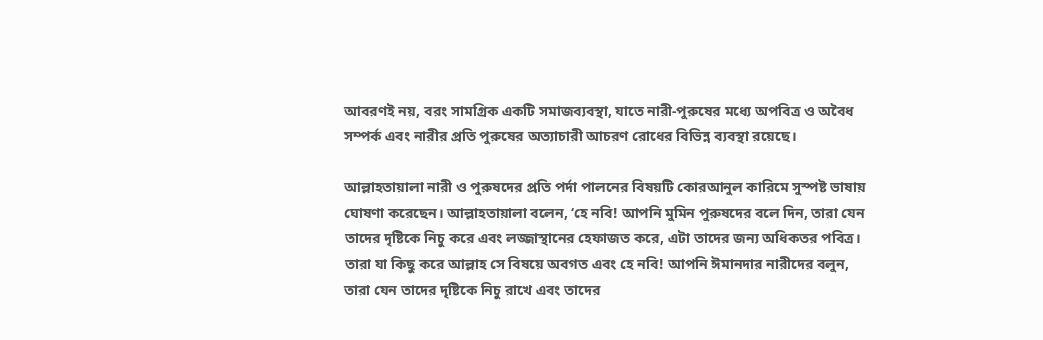আবরণই নয়, বরং সামগ্রিক একটি সমাজব্যবস্থা, যাতে নারী-পুরুষের মধ্যে অপবিত্র ও অবৈধ সম্পর্ক এবং নারীর প্রতি পুরুষের অত্যাচারী আচরণ রোধের বিভিন্ন ব্যবস্থা রয়েছে।

আল্লাহতায়ালা নারী ও পুরুষদের প্রতি পর্দা পালনের বিষয়টি কোরআনুল কারিমে সুস্পষ্ট ভাষায় ঘোষণা করেছেন। আল্লাহতায়ালা বলেন, ‘হে নবি! আপনি মুমিন পুরুষদের বলে দিন, তারা যেন তাদের দৃষ্টিকে নিচু করে এবং লজ্জাস্থানের হেফাজত করে, এটা তাদের জন্য অধিকতর পবিত্র। তারা যা কিছু করে আল্লাহ সে বিষয়ে অবগত এবং হে নবি! আপনি ঈমানদার নারীদের বলুন, তারা যেন তাদের দৃষ্টিকে নিচু রাখে এবং তাদের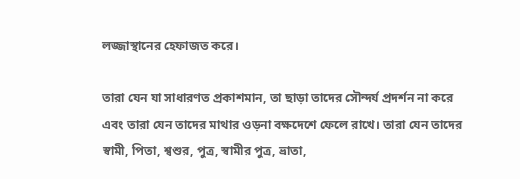লজ্জাস্থানের হেফাজত করে।

তারা যেন যা সাধারণত প্রকাশমান, তা ছাড়া তাদের সৌন্দর্য প্রদর্শন না করে এবং তারা যেন তাদের মাথার ওড়না বক্ষদেশে ফেলে রাখে। তারা যেন তাদের স্বামী, পিতা, শ্বশুর, পুত্র, স্বামীর পুত্র, ভ্রাতা,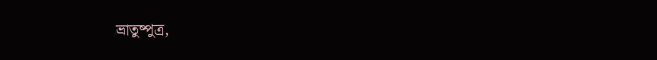ভ্রাতুষ্পুত্র,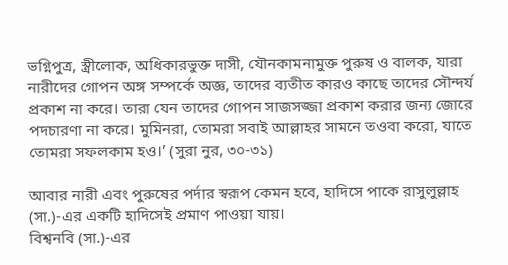ভগ্নিপুত্র, স্ত্রীলোক, অধিকারভুক্ত দাসী, যৌনকামনামুক্ত পুরুষ ও বালক, যারা নারীদের গোপন অঙ্গ সম্পর্কে অজ্ঞ, তাদের ব্যতীত কারও কাছে তাদের সৌন্দর্য প্রকাশ না করে। তারা যেন তাদের গোপন সাজসজ্জা প্রকাশ করার জন্য জোরে পদচারণা না করে। মুমিনরা, তোমরা সবাই আল্লাহর সামনে তওবা করো, যাতে তোমরা সফলকাম হও।’ (সুরা নুর, ৩০-৩১)

আবার নারী এবং পুরুষের পর্দার স্বরূপ কেমন হবে, হাদিসে পাকে রাসুলুল্লাহ (সা.)-এর একটি হাদিসেই প্রমাণ পাওয়া যায়।
বিশ্বনবি (সা.)-এর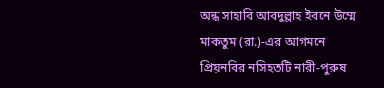অন্ধ সাহাবি আবদুল্লাহ ইবনে উম্মে মাকতুম (রা.)-এর আগমনে প্রিয়নবির নসিহতটি নারী-পুরুষ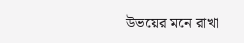উভয়ের মনে রাখা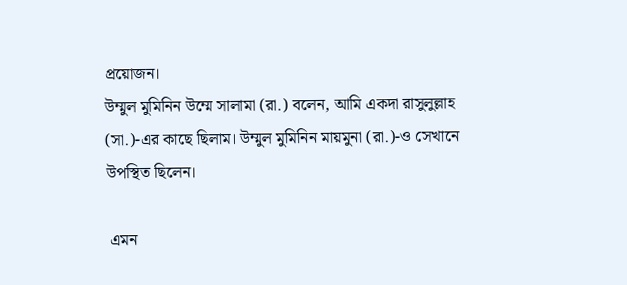প্রয়োজন।
উম্মুল মুমিনিন উম্মে সালামা (রা.) বলেন, আমি একদা রাসুলুল্লাহ (সা.)-এর কাছে ছিলাম। উম্মুল মুমিনিন মায়মুনা (রা.)-ও সেখানে উপস্থিত ছিলেন।

 এমন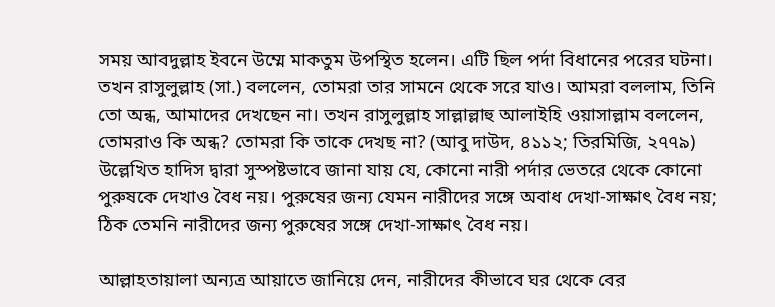সময় আবদুল্লাহ ইবনে উম্মে মাকতুম উপস্থিত হলেন। এটি ছিল পর্দা বিধানের পরের ঘটনা। তখন রাসুলুল্লাহ (সা.) বললেন, তোমরা তার সামনে থেকে সরে যাও। আমরা বললাম, তিনি তো অন্ধ, আমাদের দেখছেন না। তখন রাসুলুল্লাহ সাল্লাল্লাহু আলাইহি ওয়াসাল্লাম বললেন, তোমরাও কি অন্ধ? তোমরা কি তাকে দেখছ না? (আবু দাউদ, ৪১১২; তিরমিজি, ২৭৭৯)
উল্লেখিত হাদিস দ্বারা সুস্পষ্টভাবে জানা যায় যে, কোনো নারী পর্দার ভেতরে থেকে কোনো পুরুষকে দেখাও বৈধ নয়। পুরুষের জন্য যেমন নারীদের সঙ্গে অবাধ দেখা-সাক্ষাৎ বৈধ নয়; ঠিক তেমনি নারীদের জন্য পুরুষের সঙ্গে দেখা-সাক্ষাৎ বৈধ নয়।

আল্লাহতায়ালা অন্যত্র আয়াতে জানিয়ে দেন, নারীদের কীভাবে ঘর থেকে বের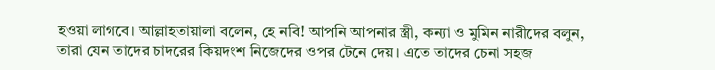হওয়া লাগবে। আল্লাহতায়ালা বলেন, হে নবি! আপনি আপনার স্ত্রী, কন্যা ও মুমিন নারীদের বলুন, তারা যেন তাদের চাদরের কিয়দংশ নিজেদের ওপর টেনে দেয়। এতে তাদের চেনা সহজ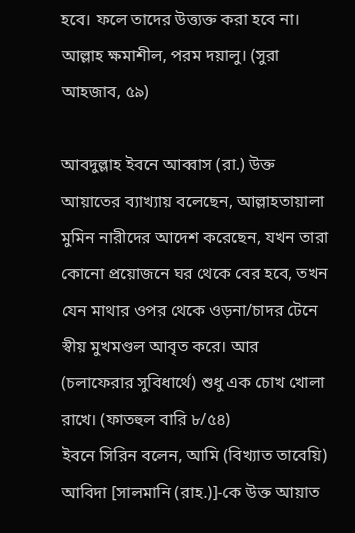হবে। ফলে তাদের উত্ত্যক্ত করা হবে না। আল্লাহ ক্ষমাশীল, পরম দয়ালু। (সুরা আহজাব, ৫৯)

আবদুল্লাহ ইবনে আব্বাস (রা.) উক্ত আয়াতের ব্যাখ্যায় বলেছেন, আল্লাহতায়ালা মুমিন নারীদের আদেশ করেছেন, যখন তারা কোনো প্রয়োজনে ঘর থেকে বের হবে, তখন যেন মাথার ওপর থেকে ওড়না/চাদর টেনে স্বীয় মুখমণ্ডল আবৃত করে। আর (চলাফেরার সুবিধার্থে) শুধু এক চোখ খোলা রাখে। (ফাতহুল বারি ৮/৫৪)
ইবনে সিরিন বলেন, আমি (বিখ্যাত তাবেয়ি) আবিদা [সালমানি (রাহ.)]-কে উক্ত আয়াত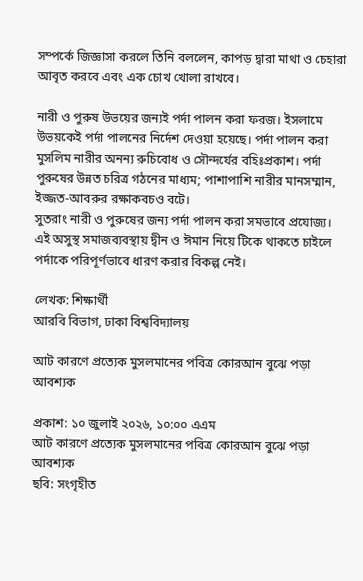সম্পর্কে জিজ্ঞাসা করলে তিনি বললেন, কাপড় দ্বারা মাথা ও চেহারা আবৃত করবে এবং এক চোখ খোলা রাখবে।

নারী ও পুরুষ উভয়ের জন্যই পর্দা পালন করা ফরজ। ইসলামে উভয়কেই পর্দা পালনের নির্দেশ দেওয়া হয়েছে। পর্দা পালন করা মুসলিম নারীর অনন্য রুচিবোধ ও সৌন্দর্যের বহিঃপ্রকাশ। পর্দা পুরুষের উন্নত চরিত্র গঠনের মাধ্যম; পাশাপাশি নারীর মানসম্মান, ইজ্জত-আবরুর রক্ষাকবচও বটে।
সুতরাং নারী ও পুরুষের জন্য পর্দা পালন করা সমভাবে প্রযোজ্য। এই অসুস্থ সমাজব্যবস্থায় দ্বীন ও ঈমান নিয়ে টিকে থাকতে চাইলে পর্দাকে পরিপূর্ণভাবে ধারণ করার বিকল্প নেই।

লেখক: শিক্ষার্থী
আরবি বিভাগ, ঢাকা বিশ্ববিদ্যালয়

আট কারণে প্রত্যেক মুসলমানের পবিত্র কোরআন বুঝে পড়া আবশ্যক

প্রকাশ: ১০ জুলাই ২০২৬, ১০:০০ এএম
আট কারণে প্রত্যেক মুসলমানের পবিত্র কোরআন বুঝে পড়া আবশ্যক
ছবি: সংগৃহীত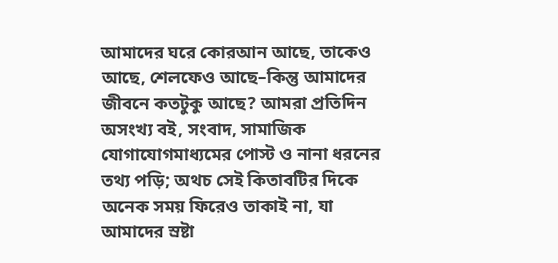আমাদের ঘরে কোরআন আছে, তাকেও আছে, শেলফেও আছে–কিন্তু আমাদের জীবনে কতটুকু আছে? আমরা প্রতিদিন অসংখ্য বই, সংবাদ, সামাজিক যোগাযোগমাধ্যমের পোস্ট ও নানা ধরনের তথ্য পড়ি; অথচ সেই কিতাবটির দিকে অনেক সময় ফিরেও তাকাই না, যা আমাদের স্রষ্টা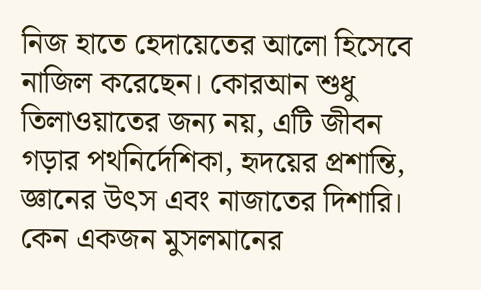নিজ হাতে হেদায়েতের আলো হিসেবে নাজিল করেছেন। কোরআন শুধু তিলাওয়াতের জন্য নয়, এটি জীবন গড়ার পথনির্দেশিকা, হৃদয়ের প্রশান্তি, জ্ঞানের উৎস এবং নাজাতের দিশারি। কেন একজন মুসলমানের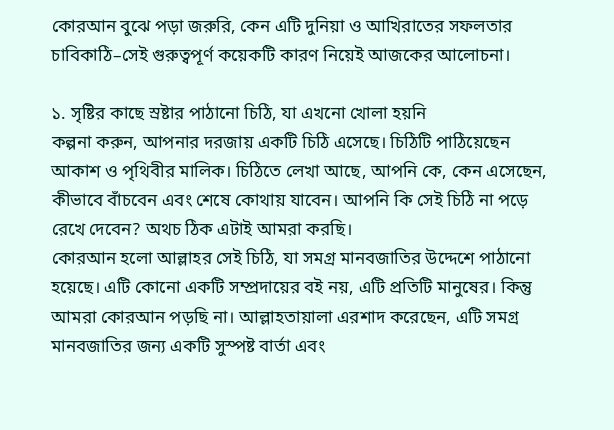কোরআন বুঝে পড়া জরুরি, কেন এটি দুনিয়া ও আখিরাতের সফলতার চাবিকাঠি–সেই গুরুত্বপূর্ণ কয়েকটি কারণ নিয়েই আজকের আলোচনা।

১. সৃষ্টির কাছে স্রষ্টার পাঠানো চিঠি, যা এখনো খোলা হয়নি
কল্পনা করুন, আপনার দরজায় একটি চিঠি এসেছে। চিঠিটি পাঠিয়েছেন আকাশ ও পৃথিবীর মালিক। চিঠিতে লেখা আছে, আপনি কে, কেন এসেছেন, কীভাবে বাঁচবেন এবং শেষে কোথায় যাবেন। আপনি কি সেই চিঠি না পড়ে রেখে দেবেন? অথচ ঠিক এটাই আমরা করছি।
কোরআন হলো আল্লাহর সেই চিঠি, যা সমগ্র মানবজাতির উদ্দেশে পাঠানো হয়েছে। এটি কোনো একটি সম্প্রদায়ের বই নয়, এটি প্রতিটি মানুষের। কিন্তু আমরা কোরআন পড়ছি না। আল্লাহতায়ালা এরশাদ করেছেন, এটি সমগ্র মানবজাতির জন্য একটি সুস্পষ্ট বার্তা এবং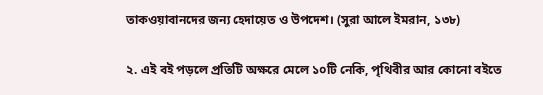তাকওয়াবানদের জন্য হেদায়েত ও উপদেশ। (সুরা আলে ইমরান, ১৩৮)

২. এই বই পড়লে প্রতিটি অক্ষরে মেলে ১০টি নেকি, পৃথিবীর আর কোনো বইতে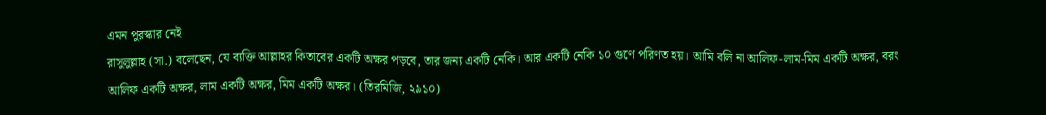এমন পুরস্কার নেই
রাসুলুল্লাহ (সা.) বলেছেন, যে ব্যক্তি আল্লাহর কিতাবের একটি অক্ষর পড়বে, তার জন্য একটি নেকি। আর একটি নেকি ১০ গুণে পরিণত হয়। আমি বলি না আলিফ-লাম-মিম একটি অক্ষর, বরং আলিফ একটি অক্ষর, লাম একটি অক্ষর, মিম একটি অক্ষর। (তিরমিজি, ২৯১০)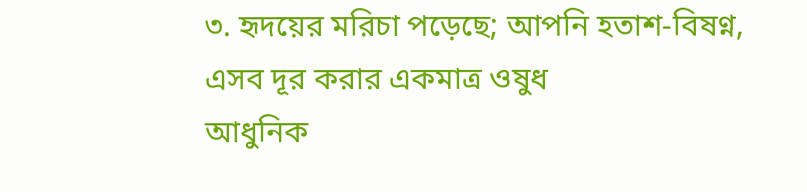৩. হৃদয়ের মরিচা পড়েছে; আপনি হতাশ-বিষণ্ন, এসব দূর করার একমাত্র ওষুধ
আধুনিক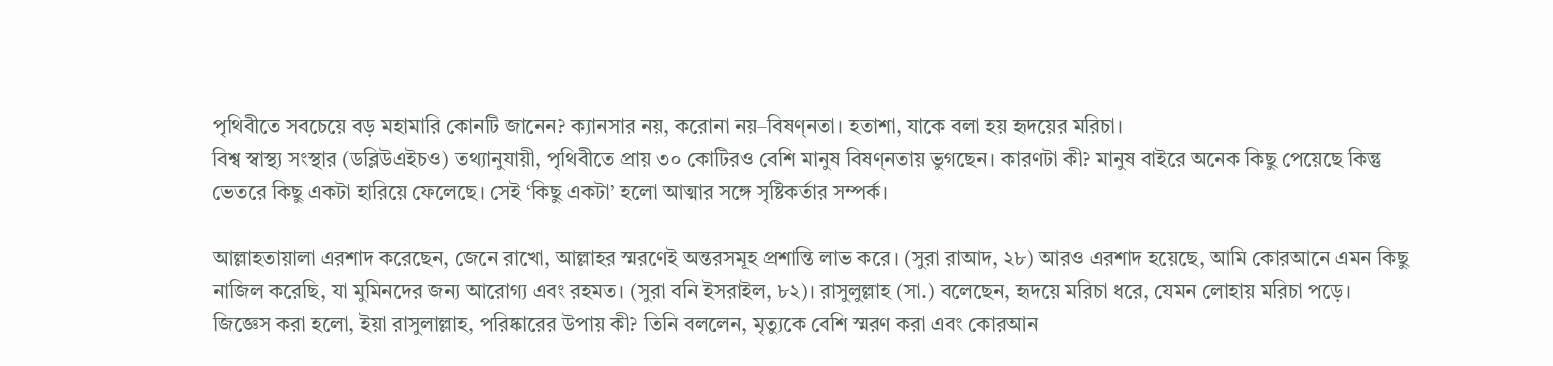পৃথিবীতে সবচেয়ে বড় মহামারি কোনটি জানেন? ক্যানসার নয়, করোনা নয়–বিষণ্নতা। হতাশা, যাকে বলা হয় হৃদয়ের মরিচা।
বিশ্ব স্বাস্থ্য সংস্থার (ডব্লিউএইচও) তথ্যানুযায়ী, পৃথিবীতে প্রায় ৩০ কোটিরও বেশি মানুষ বিষণ্নতায় ভুগছেন। কারণটা কী? মানুষ বাইরে অনেক কিছু পেয়েছে কিন্তু ভেতরে কিছু একটা হারিয়ে ফেলেছে। সেই ‘কিছু একটা’ হলো আত্মার সঙ্গে সৃষ্টিকর্তার সম্পর্ক।

আল্লাহতায়ালা এরশাদ করেছেন, জেনে রাখো, আল্লাহর স্মরণেই অন্তরসমূহ প্রশান্তি লাভ করে। (সুরা রাআদ, ২৮) আরও এরশাদ হয়েছে, আমি কোরআনে এমন কিছু নাজিল করেছি, যা মুমিনদের জন্য আরোগ্য এবং রহমত। (সুরা বনি ইসরাইল, ৮২)। রাসুলুল্লাহ (সা.) বলেছেন, হৃদয়ে মরিচা ধরে, যেমন লোহায় মরিচা পড়ে। জিজ্ঞেস করা হলো, ইয়া রাসুলাল্লাহ, পরিষ্কারের উপায় কী? তিনি বললেন, মৃত্যুকে বেশি স্মরণ করা এবং কোরআন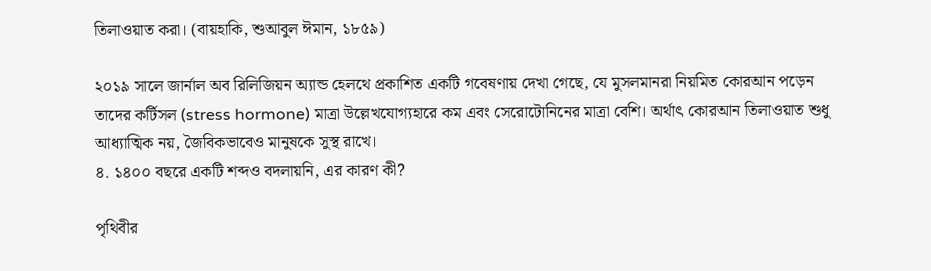তিলাওয়াত করা। (বায়হাকি, শুআবুল ঈমান, ১৮৫৯)

২০১৯ সালে জার্নাল অব রিলিজিয়ন অ্যান্ড হেলথে প্রকাশিত একটি গবেষণায় দেখা গেছে, যে মুসলমানরা নিয়মিত কোরআন পড়েন তাদের কর্টিসল (stress hormone) মাত্রা উল্লেখযোগ্যহারে কম এবং সেরোটোনিনের মাত্রা বেশি। অর্থাৎ কোরআন তিলাওয়াত শুধু আধ্যাত্মিক নয়, জৈবিকভাবেও মানুষকে সুস্থ রাখে।
৪. ১৪০০ বছরে একটি শব্দও বদলায়নি, এর কারণ কী?

পৃথিবীর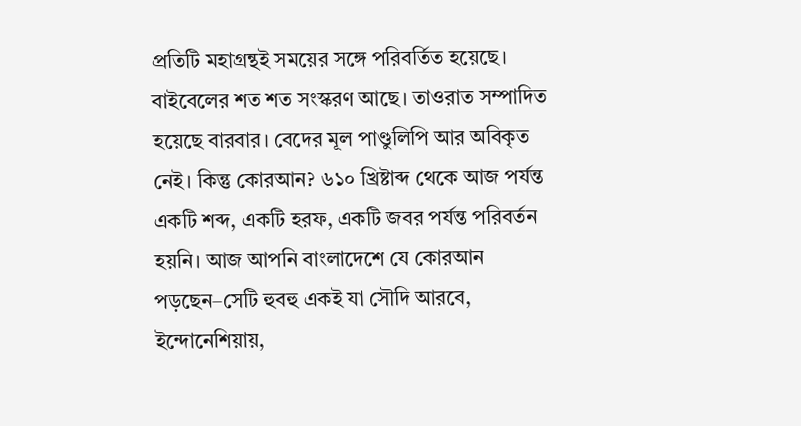প্রতিটি মহাগ্রন্থই সময়ের সঙ্গে পরিবর্তিত হয়েছে। বাইবেলের শত শত সংস্করণ আছে। তাওরাত সম্পাদিত হয়েছে বারবার। বেদের মূল পাণ্ডুলিপি আর অবিকৃত নেই। কিন্তু কোরআন? ৬১০ খ্রিষ্টাব্দ থেকে আজ পর্যন্ত একটি শব্দ, একটি হরফ, একটি জবর পর্যন্ত পরিবর্তন হয়নি। আজ আপনি বাংলাদেশে যে কোরআন পড়ছেন–সেটি হুবহু একই যা সৌদি আরবে, ইন্দোনেশিয়ায়,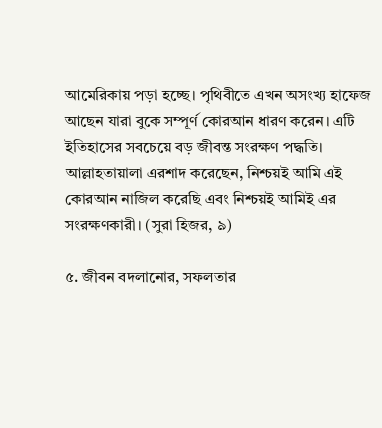আমেরিকায় পড়া হচ্ছে। পৃথিবীতে এখন অসংখ্য হাফেজ আছেন যারা বুকে সম্পূর্ণ কোরআন ধারণ করেন। এটি ইতিহাসের সবচেয়ে বড় জীবন্ত সংরক্ষণ পদ্ধতি। আল্লাহতায়ালা এরশাদ করেছেন, নিশ্চয়ই আমি এই কোরআন নাজিল করেছি এবং নিশ্চয়ই আমিই এর সংরক্ষণকারী। (সুরা হিজর, ৯)

৫. জীবন বদলানোর, সফলতার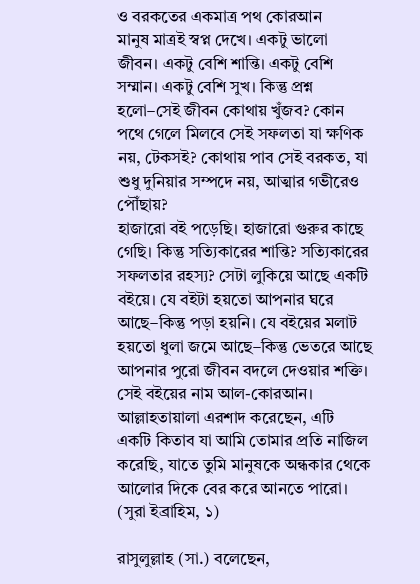ও বরকতের একমাত্র পথ কোরআন
মানুষ মাত্রই স্বপ্ন দেখে। একটু ভালো জীবন। একটু বেশি শান্তি। একটু বেশি সম্মান। একটু বেশি সুখ। কিন্তু প্রশ্ন হলো–সেই জীবন কোথায় খুঁজব? কোন পথে গেলে মিলবে সেই সফলতা যা ক্ষণিক নয়, টেকসই? কোথায় পাব সেই বরকত, যা শুধু দুনিয়ার সম্পদে নয়, আত্মার গভীরেও পৌঁছায়?
হাজারো বই পড়েছি। হাজারো গুরুর কাছে গেছি। কিন্তু সত্যিকারের শান্তি? সত্যিকারের সফলতার রহস্য? সেটা লুকিয়ে আছে একটি বইয়ে। যে বইটা হয়তো আপনার ঘরে আছে–কিন্তু পড়া হয়নি। যে বইয়ের মলাট হয়তো ধুলা জমে আছে–কিন্তু ভেতরে আছে আপনার পুরো জীবন বদলে দেওয়ার শক্তি। সেই বইয়ের নাম আল-কোরআন।
আল্লাহতায়ালা এরশাদ করেছেন, এটি একটি কিতাব যা আমি তোমার প্রতি নাজিল করেছি, যাতে তুমি মানুষকে অন্ধকার থেকে আলোর দিকে বের করে আনতে পারো। (সুরা ইব্রাহিম, ১)

রাসুলুল্লাহ (সা.) বলেছেন,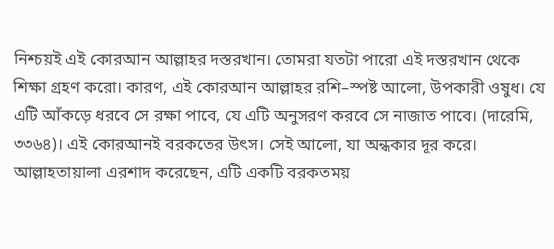নিশ্চয়ই এই কোরআন আল্লাহর দস্তরখান। তোমরা যতটা পারো এই দস্তরখান থেকে শিক্ষা গ্রহণ করো। কারণ, এই কোরআন আল্লাহর রশি–স্পষ্ট আলো, উপকারী ওষুধ। যে এটি আঁকড়ে ধরবে সে রক্ষা পাবে, যে এটি অনুসরণ করবে সে নাজাত পাবে। (দারেমি, ৩৩৬৪)। এই কোরআনই বরকতের উৎস। সেই আলো, যা অন্ধকার দূর করে। আল্লাহতায়ালা এরশাদ করেছেন, এটি একটি বরকতময়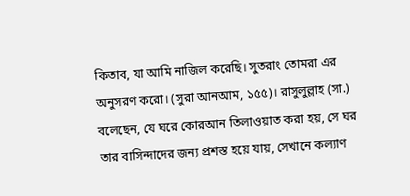কিতাব, যা আমি নাজিল করেছি। সুতরাং তোমরা এর অনুসরণ করো। (সুরা আনআম, ১৫৫)। রাসুলুল্লাহ (সা.) বলেছেন, যে ঘরে কোরআন তিলাওয়াত করা হয়, সে ঘর তার বাসিন্দাদের জন্য প্রশস্ত হয়ে যায়, সেখানে কল্যাণ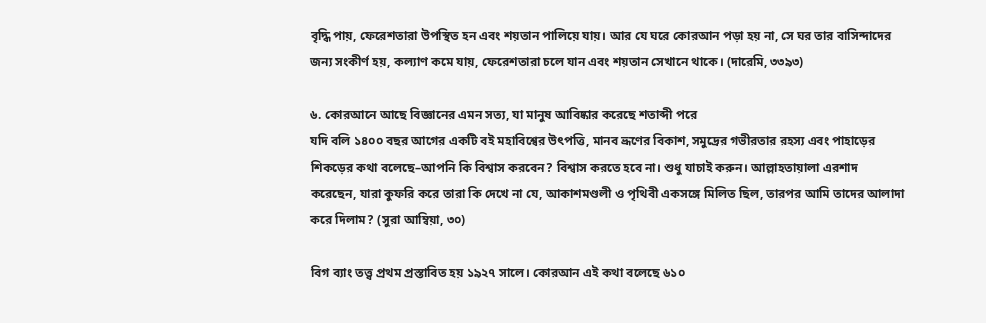বৃদ্ধি পায়, ফেরেশতারা উপস্থিত হন এবং শয়তান পালিয়ে যায়। আর যে ঘরে কোরআন পড়া হয় না, সে ঘর তার বাসিন্দাদের জন্য সংকীর্ণ হয়, কল্যাণ কমে যায়, ফেরেশতারা চলে যান এবং শয়তান সেখানে থাকে। (দারেমি, ৩৩৯৩)

৬. কোরআনে আছে বিজ্ঞানের এমন সত্য, যা মানুষ আবিষ্কার করেছে শতাব্দী পরে
যদি বলি ১৪০০ বছর আগের একটি বই মহাবিশ্বের উৎপত্তি, মানব ভ্রূণের বিকাশ, সমুদ্রের গভীরতার রহস্য এবং পাহাড়ের শিকড়ের কথা বলেছে–আপনি কি বিশ্বাস করবেন? বিশ্বাস করতে হবে না। শুধু যাচাই করুন। আল্লাহতায়ালা এরশাদ করেছেন, যারা কুফরি করে তারা কি দেখে না যে, আকাশমণ্ডলী ও পৃথিবী একসঙ্গে মিলিত ছিল, তারপর আমি তাদের আলাদা করে দিলাম? (সুরা আম্বিয়া, ৩০)

বিগ ব্যাং তত্ত্ব প্রথম প্রস্তাবিত হয় ১৯২৭ সালে। কোরআন এই কথা বলেছে ৬১০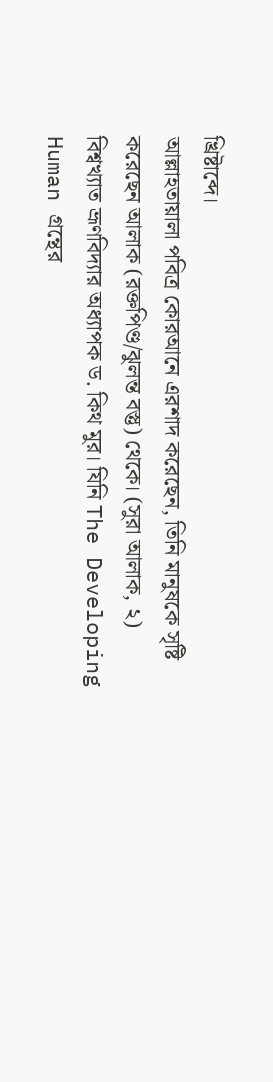খ্রিষ্টাব্দে।
আল্লাহতায়ালা পবিত্র কোরআনে এরশাদ করেছেন, তিনি মানুষকে সৃষ্টি করেছেন আলাক (রক্তপিণ্ড/ঝুলন্ত বস্তু) থেকে। (সুরা আলাক, ২)
বিশ্বখ্যাত ভ্রূণবিদ্যার অধ্যাপক ড. কিথ মুর। যিনি The Developing Human গ্রন্থের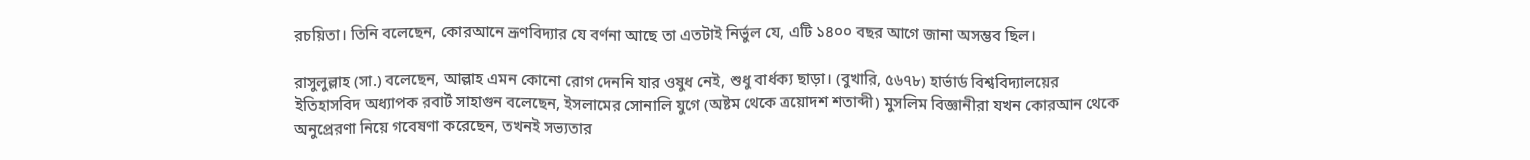রচয়িতা। তিনি বলেছেন, কোরআনে ভ্রূণবিদ্যার যে বর্ণনা আছে তা এতটাই নির্ভুল যে, এটি ১৪০০ বছর আগে জানা অসম্ভব ছিল।

রাসুলুল্লাহ (সা.) বলেছেন, আল্লাহ এমন কোনো রোগ দেননি যার ওষুধ নেই, শুধু বার্ধক্য ছাড়া। (বুখারি, ৫৬৭৮) হার্ভার্ড বিশ্ববিদ্যালয়ের ইতিহাসবিদ অধ্যাপক রবার্ট সাহাগুন বলেছেন, ইসলামের সোনালি যুগে (অষ্টম থেকে ত্রয়োদশ শতাব্দী) মুসলিম বিজ্ঞানীরা যখন কোরআন থেকে অনুপ্রেরণা নিয়ে গবেষণা করেছেন, তখনই সভ্যতার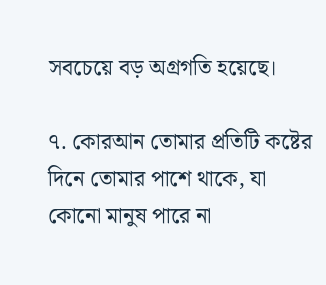সবচেয়ে বড় অগ্রগতি হয়েছে।

৭. কোরআন তোমার প্রতিটি কষ্টের দিনে তোমার পাশে থাকে, যা কোনো মানুষ পারে না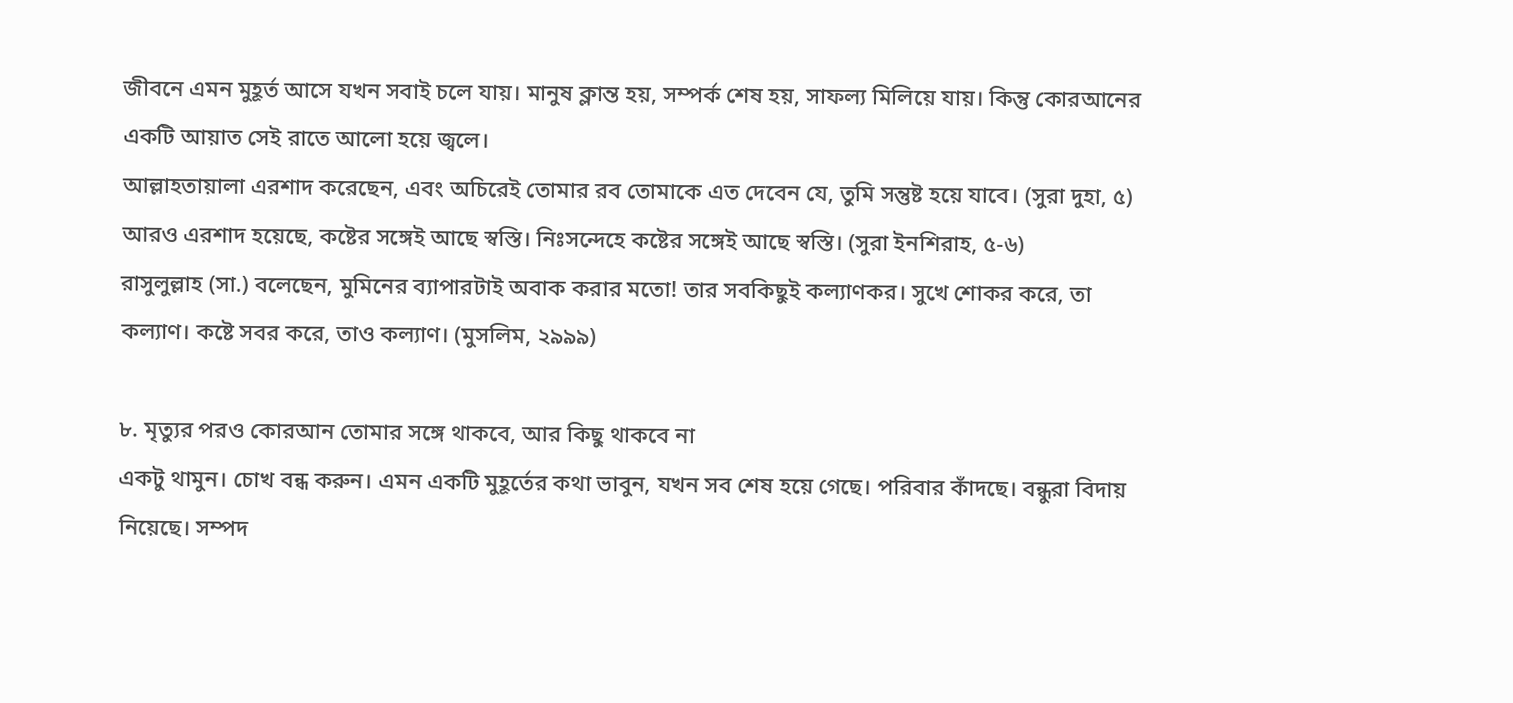জীবনে এমন মুহূর্ত আসে যখন সবাই চলে যায়। মানুষ ক্লান্ত হয়, সম্পর্ক শেষ হয়, সাফল্য মিলিয়ে যায়। কিন্তু কোরআনের একটি আয়াত সেই রাতে আলো হয়ে জ্বলে।
আল্লাহতায়ালা এরশাদ করেছেন, এবং অচিরেই তোমার রব তোমাকে এত দেবেন যে, তুমি সন্তুষ্ট হয়ে যাবে। (সুরা দুহা, ৫) আরও এরশাদ হয়েছে, কষ্টের সঙ্গেই আছে স্বস্তি। নিঃসন্দেহে কষ্টের সঙ্গেই আছে স্বস্তি। (সুরা ইনশিরাহ, ৫-৬)
রাসুলুল্লাহ (সা.) বলেছেন, মুমিনের ব্যাপারটাই অবাক করার মতো! তার সবকিছুই কল্যাণকর। সুখে শোকর করে, তা কল্যাণ। কষ্টে সবর করে, তাও কল্যাণ। (মুসলিম, ২৯৯৯)

৮. মৃত্যুর পরও কোরআন তোমার সঙ্গে থাকবে, আর কিছু থাকবে না
একটু থামুন। চোখ বন্ধ করুন। এমন একটি মুহূর্তের কথা ভাবুন, যখন সব শেষ হয়ে গেছে। পরিবার কাঁদছে। বন্ধুরা বিদায় নিয়েছে। সম্পদ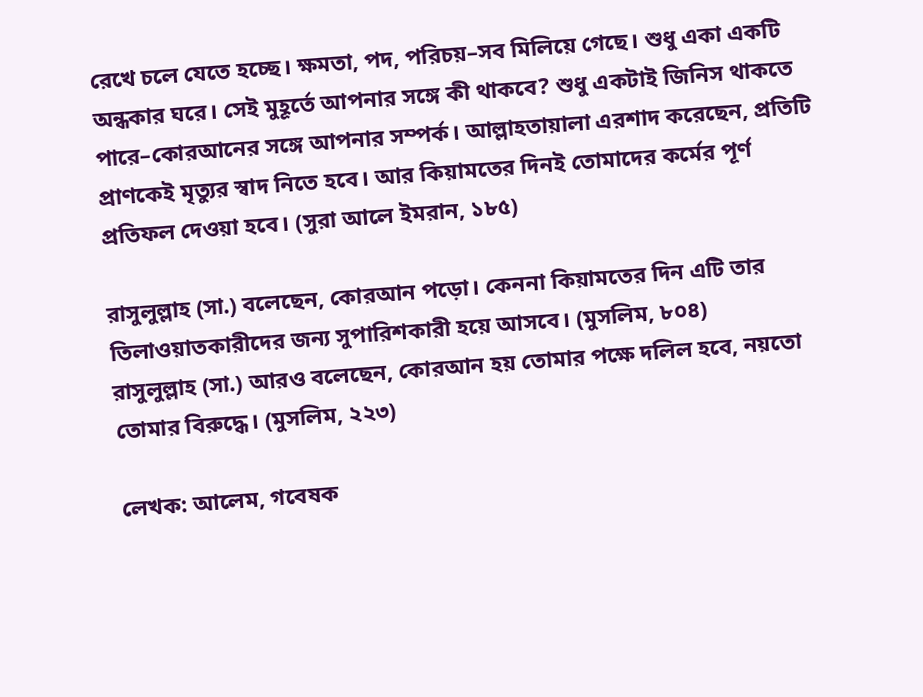রেখে চলে যেতে হচ্ছে। ক্ষমতা, পদ, পরিচয়–সব মিলিয়ে গেছে। শুধু একা একটি অন্ধকার ঘরে। সেই মুহূর্তে আপনার সঙ্গে কী থাকবে? শুধু একটাই জিনিস থাকতে পারে–কোরআনের সঙ্গে আপনার সম্পর্ক। আল্লাহতায়ালা এরশাদ করেছেন, প্রতিটি প্রাণকেই মৃত্যুর স্বাদ নিতে হবে। আর কিয়ামতের দিনই তোমাদের কর্মের পূর্ণ প্রতিফল দেওয়া হবে। (সুরা আলে ইমরান, ১৮৫)

রাসুলুল্লাহ (সা.) বলেছেন, কোরআন পড়ো। কেননা কিয়ামতের দিন এটি তার তিলাওয়াতকারীদের জন্য সুপারিশকারী হয়ে আসবে। (মুসলিম, ৮০৪)
রাসুলুল্লাহ (সা.) আরও বলেছেন, কোরআন হয় তোমার পক্ষে দলিল হবে, নয়তো তোমার বিরুদ্ধে। (মুসলিম, ২২৩)

লেখক: আলেম, গবেষক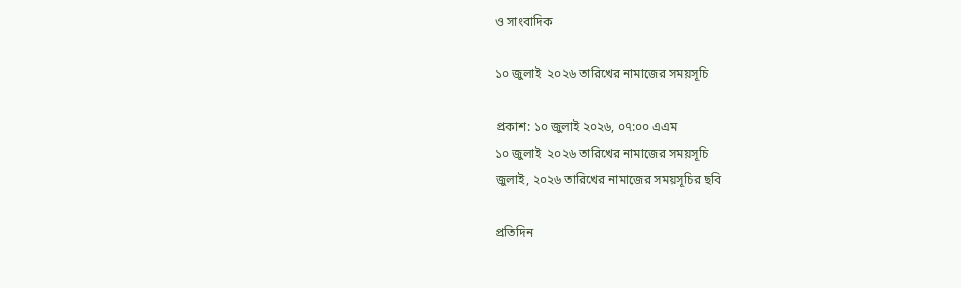ও সাংবাদিক

১০ জুলাই  ২০২৬ তারিখের নামাজের সময়সূচি

প্রকাশ: ১০ জুলাই ২০২৬, ০৭:০০ এএম
১০ জুলাই  ২০২৬ তারিখের নামাজের সময়সূচি
জুলাই, ২০২৬ তারিখের নামাজের সময়সূচির ছবি

প্রতিদিন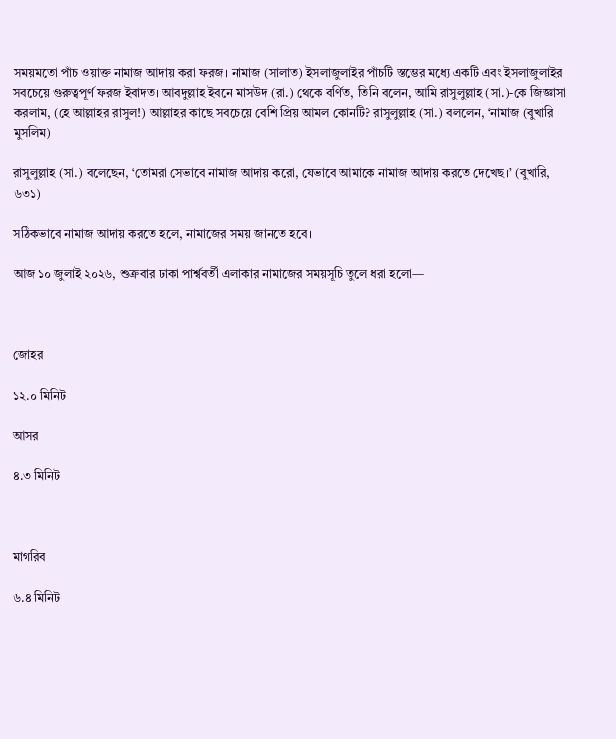সময়মতো পাঁচ ওয়াক্ত নামাজ আদায় করা ফরজ। নামাজ (সালাত) ইসলাজুলাইর পাঁচটি স্তম্ভের মধ্যে একটি এবং ইসলাজুলাইর সবচেয়ে গুরুত্বপূর্ণ ফরজ ইবাদত। আবদুল্লাহ ইবনে মাসউদ (রা.) থেকে বর্ণিত, তিনি বলেন, আমি রাসুলুল্লাহ (সা.)-কে জিজ্ঞাসা করলাম, (হে আল্লাহর রাসুল!) আল্লাহর কাছে সবচেয়ে বেশি প্রিয় আমল কোনটি? রাসুলুল্লাহ (সা.) বললেন, ‘নামাজ (বুখারি মুসলিম)

রাসুলুল্লাহ (সা.) বলেছেন, ‘তোমরা সেভাবে নামাজ আদায় করো, যেভাবে আমাকে নামাজ আদায় করতে দেখেছ।’ (বুখারি, ৬৩১)

সঠিকভাবে নামাজ আদায় করতে হলে, নামাজের সময় জানতে হবে।

আজ ১০ জুলাই ২০২৬, শুক্রবার ঢাকা পার্শ্ববর্তী এলাকার নামাজের সময়সূচি তুলে ধরা হলো—



জোহর

১২.০ মিনিট

আসর

৪.৩ মিনিট



মাগরিব

৬.৪ মিনিট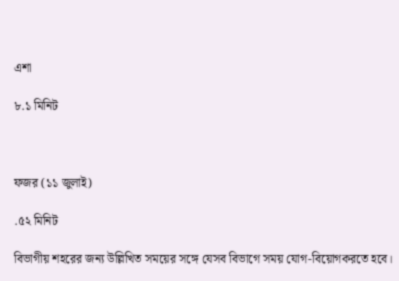এশা

৮.১ মিনিট



ফজর (১১ জুলাই)

.৫২ মিনিট

বিভাগীয় শহরের জন্য উল্লিখিত সময়ের সঙ্গে যেসব বিভাগে সময় যোগ-বিয়োগকরতে হবে।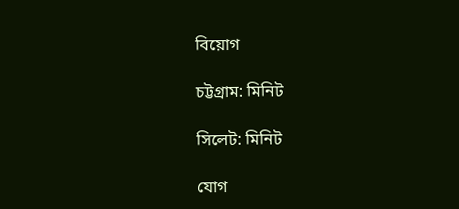বিয়োগ

চট্টগ্রাম: মিনিট

সিলেট: মিনিট

যোগ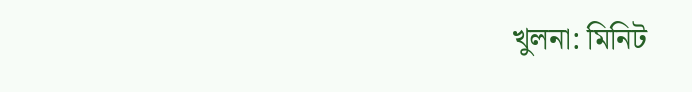খুলনা: মিনিট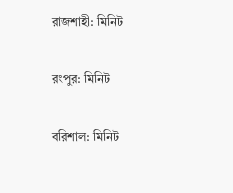রাজশাহী: মিনিট

রংপুর: মিনিট

বরিশাল: মিনিট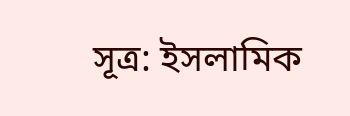সূত্র: ইসলামিক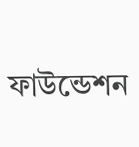ফাউন্ডেশন